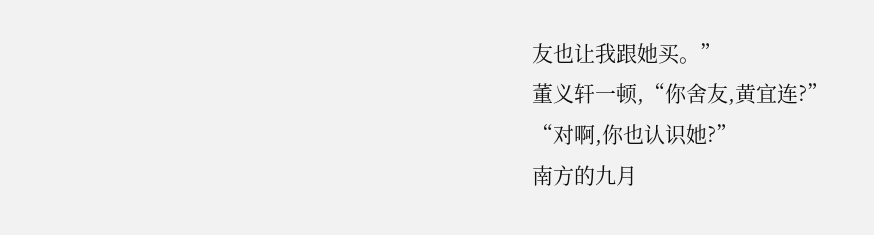友也让我跟她买。”
董义轩一顿,“你舍友,黄宜连?”
“对啊,你也认识她?”
南方的九月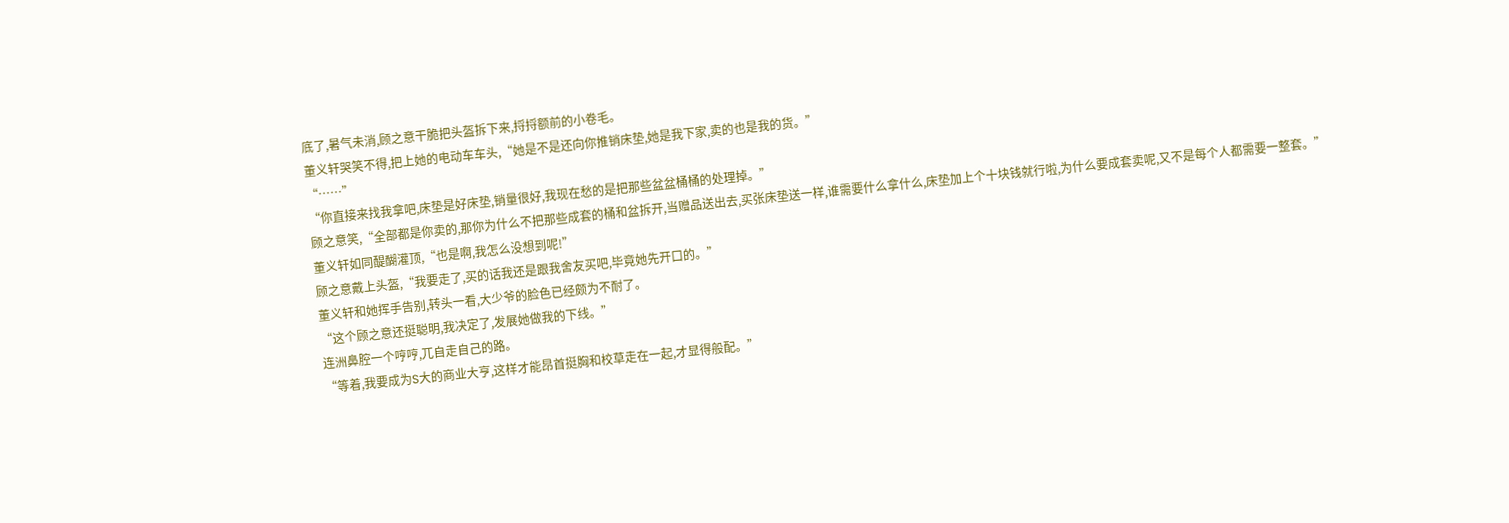底了,暑气未消,顾之意干脆把头盔拆下来,捋捋额前的小卷毛。
董义轩哭笑不得,把上她的电动车车头,“她是不是还向你推销床垫,她是我下家,卖的也是我的货。”
“……”
“你直接来找我拿吧,床垫是好床垫,销量很好,我现在愁的是把那些盆盆桶桶的处理掉。”
顾之意笑,“全部都是你卖的,那你为什么不把那些成套的桶和盆拆开,当赠品送出去,买张床垫送一样,谁需要什么拿什么,床垫加上个十块钱就行啦,为什么要成套卖呢,又不是每个人都需要一整套。”
董义轩如同醍醐灌顶,“也是啊,我怎么没想到呢!”
顾之意戴上头盔,“我要走了,买的话我还是跟我舍友买吧,毕竟她先开口的。”
董义轩和她挥手告别,转头一看,大少爷的脸色已经颇为不耐了。
“这个顾之意还挺聪明,我决定了,发展她做我的下线。”
连洲鼻腔一个哼哼,兀自走自己的路。
“等着,我要成为S大的商业大亨,这样才能昂首挺胸和校草走在一起,才显得般配。”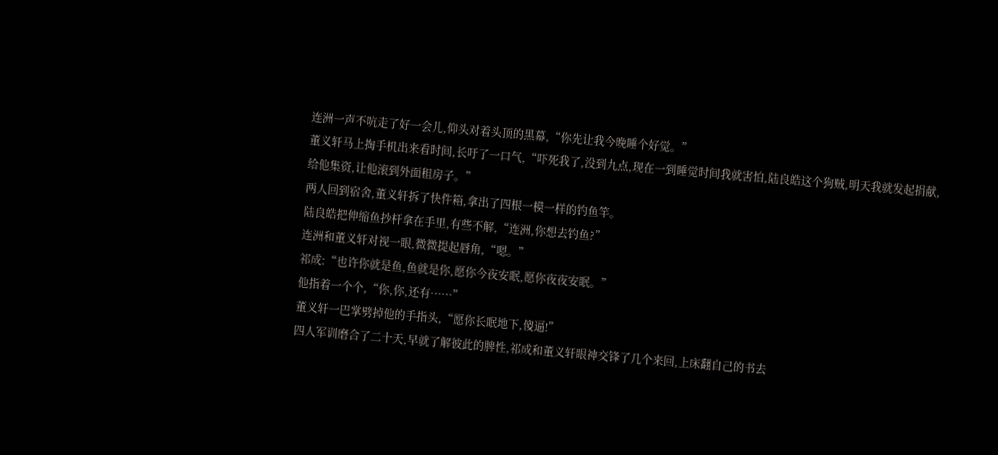连洲一声不吭走了好一会儿,仰头对着头顶的黑幕,“你先让我今晚睡个好觉。”
董义轩马上掏手机出来看时间,长吁了一口气,“吓死我了,没到九点,现在一到睡觉时间我就害怕,陆良皓这个狗贼,明天我就发起捐献,给他集资,让他滚到外面租房子。”
两人回到宿舍,董义轩拆了快件箱,拿出了四根一模一样的钓鱼竿。
陆良皓把伸缩鱼抄杆拿在手里,有些不解,“连洲,你想去钓鱼?”
连洲和董义轩对视一眼,微微提起唇角,“嗯。”
祁成:“也许你就是鱼,鱼就是你,愿你今夜安眠,愿你夜夜安眠。”
他指着一个个,“你,你,还有……”
董义轩一巴掌劈掉他的手指头,“愿你长眠地下,傻逼!”
四人军训磨合了二十天,早就了解彼此的脾性,祁成和董义轩眼神交锋了几个来回,上床翻自己的书去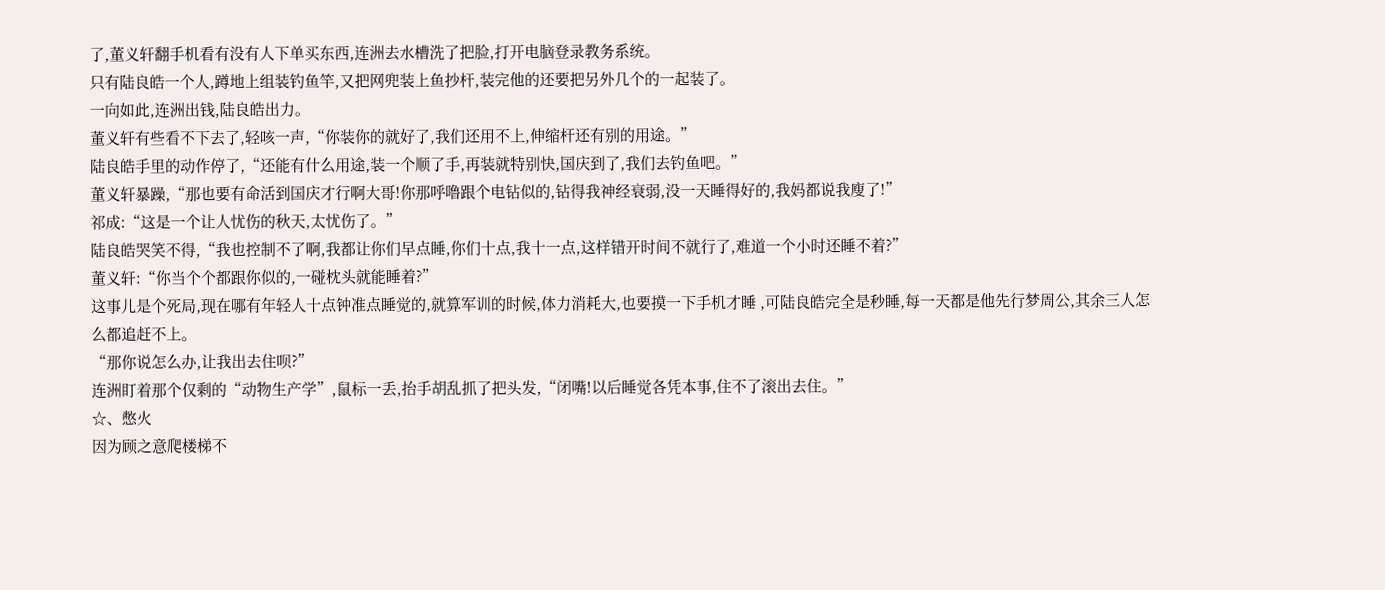了,董义轩翻手机看有没有人下单买东西,连洲去水槽洗了把脸,打开电脑登录教务系统。
只有陆良皓一个人,蹲地上组装钓鱼竿,又把网兜装上鱼抄杆,装完他的还要把另外几个的一起装了。
一向如此,连洲出钱,陆良皓出力。
董义轩有些看不下去了,轻咳一声,“你装你的就好了,我们还用不上,伸缩杆还有别的用途。”
陆良皓手里的动作停了,“还能有什么用途,装一个顺了手,再装就特别快,国庆到了,我们去钓鱼吧。”
董义轩暴躁,“那也要有命活到国庆才行啊大哥!你那呼噜跟个电钻似的,钻得我神经衰弱,没一天睡得好的,我妈都说我廋了!”
祁成:“这是一个让人忧伤的秋天,太忧伤了。”
陆良皓哭笑不得,“我也控制不了啊,我都让你们早点睡,你们十点,我十一点,这样错开时间不就行了,难道一个小时还睡不着?”
董义轩:“你当个个都跟你似的,一碰枕头就能睡着?”
这事儿是个死局,现在哪有年轻人十点钟准点睡觉的,就算军训的时候,体力消耗大,也要摸一下手机才睡 ,可陆良皓完全是秒睡,每一天都是他先行梦周公,其余三人怎么都追赶不上。
“那你说怎么办,让我出去住呗?”
连洲盯着那个仅剩的“动物生产学”,鼠标一丢,抬手胡乱抓了把头发,“闭嘴!以后睡觉各凭本事,住不了滚出去住。”
☆、憋火
因为顾之意爬楼梯不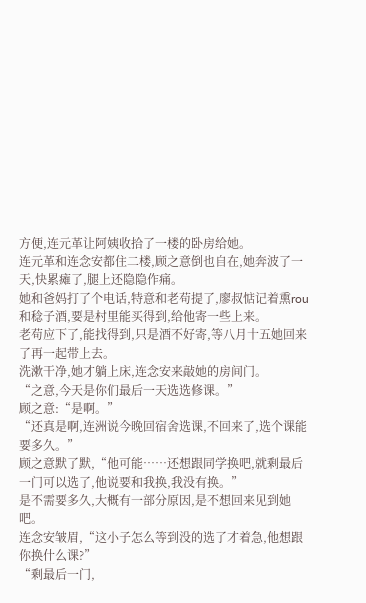方便,连元革让阿姨收拾了一楼的卧房给她。
连元革和连念安都住二楼,顾之意倒也自在,她奔波了一天,快累瘫了,腿上还隐隐作痛。
她和爸妈打了个电话,特意和老苟提了,廖叔惦记着熏rou和稔子酒,要是村里能买得到,给他寄一些上来。
老苟应下了,能找得到,只是酒不好寄,等八月十五她回来了再一起带上去。
洗漱干净,她才躺上床,连念安来敲她的房间门。
“之意,今天是你们最后一天选选修课。”
顾之意:“是啊。”
“还真是啊,连洲说今晚回宿舍选课,不回来了,选个课能要多久。”
顾之意默了默,“他可能……还想跟同学换吧,就剩最后一门可以选了,他说要和我换,我没有换。”
是不需要多久,大概有一部分原因,是不想回来见到她吧。
连念安皱眉,“这小子怎么等到没的选了才着急,他想跟你换什么课?”
“剩最后一门,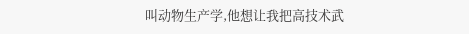叫动物生产学,他想让我把高技术武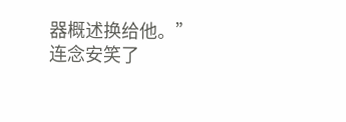器概述换给他。”
连念安笑了